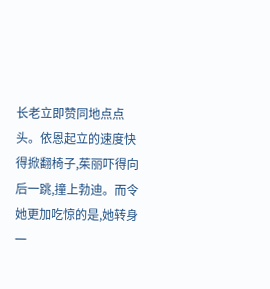长老立即赞同地点点头。依恩起立的速度快得掀翻椅子,茱丽吓得向后一跳,撞上勃迪。而令她更加吃惊的是,她转身一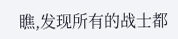瞧,发现所有的战士都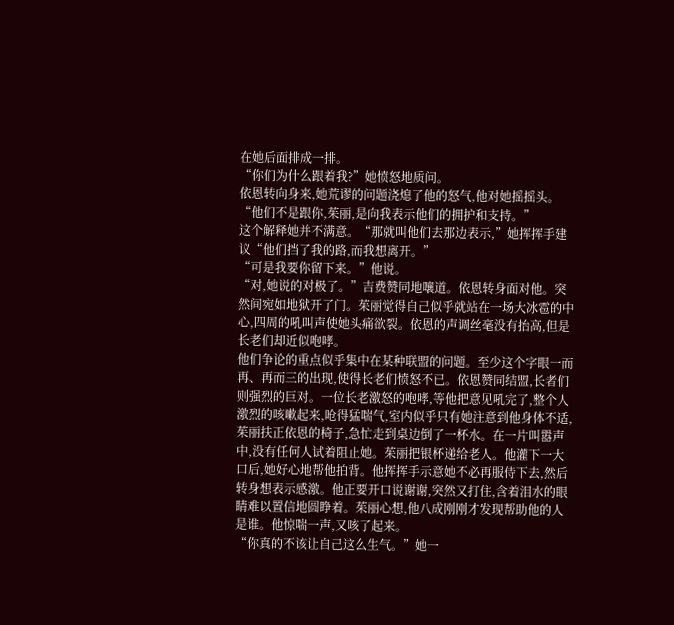在她后面排成一排。
“你们为什么跟着我?”她愤怒地质问。
依恩转向身来,她荒谬的问题浇熄了他的怒气,他对她摇摇头。“他们不是跟你,茱丽,是向我表示他们的拥护和支持。”
这个解释她并不满意。“那就叫他们去那边表示,”她挥挥手建议“他们挡了我的路,而我想离开。”
“可是我要你留下来。”他说。
“对,她说的对极了。”吉费赞同地嚷道。依恩转身面对他。突然间宛如地狱开了门。茱丽觉得自己似乎就站在一场大冰雹的中心,四周的吼叫声使她头痛欲裂。依恩的声调丝毫没有抬高,但是长老们却近似咆哮。
他们争论的重点似乎集中在某种联盟的问题。至少这个字眼一而再、再而三的出现,使得长老们愤怒不已。依恩赞同结盟,长者们则强烈的巨对。一位长老激怒的咆哮,等他把意见吼完了,整个人激烈的咳嗽起来,呛得猛喘气,室内似乎只有她注意到他身体不适,茱丽扶正依恩的椅子,急忙走到桌边倒了一杯水。在一片叫嚣声中,没有任何人试着阻止她。茱丽把银杯递给老人。他灌下一大口后,她好心地帮他拍背。他挥挥手示意她不必再服侍下去,然后转身想表示感激。他正要开口说谢谢,突然又打住,含着泪水的眼睛难以置信地圆睁着。茱丽心想,他八成刚刚才发现帮助他的人是谁。他惊喘一声,又咳了起来。
“你真的不该让自己这么生气。”她一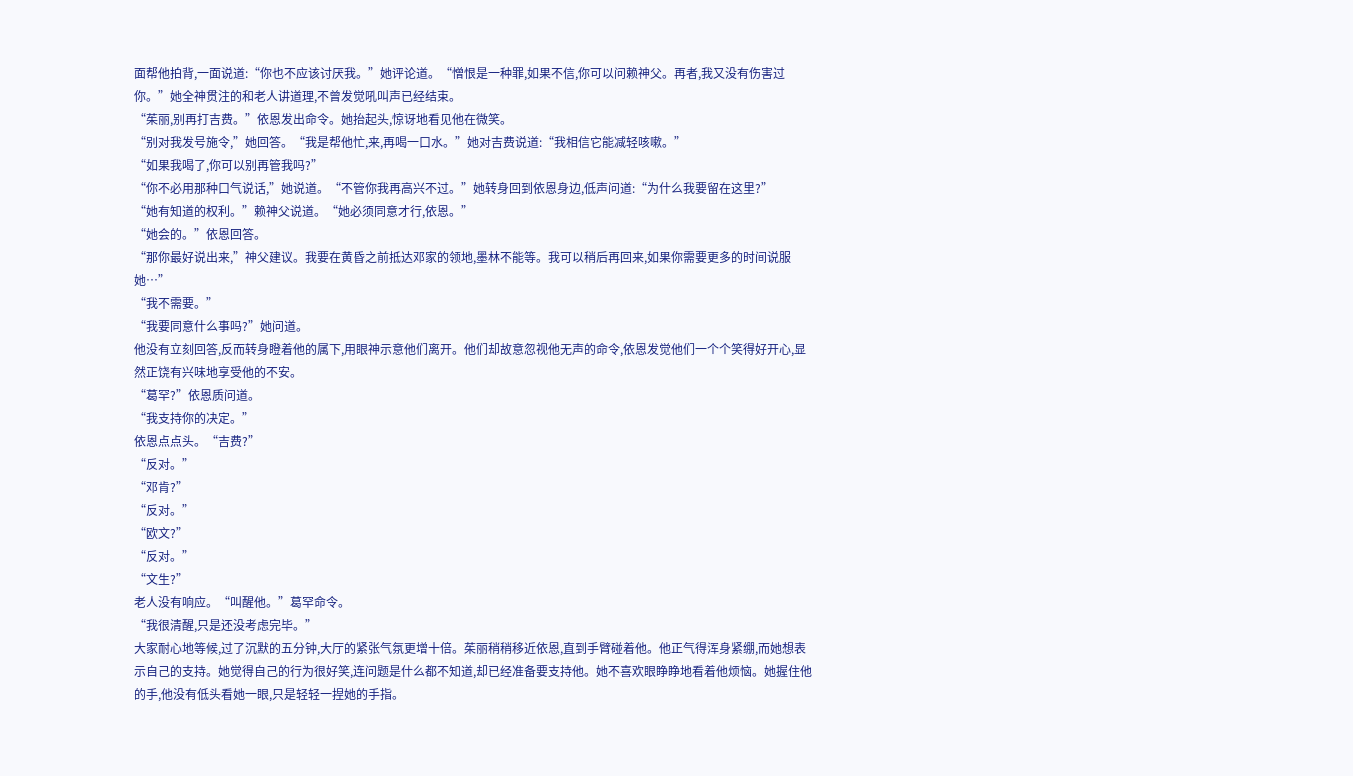面帮他拍背,一面说道:“你也不应该讨厌我。”她评论道。“憎恨是一种罪,如果不信,你可以问赖神父。再者,我又没有伤害过你。”她全神贯注的和老人讲道理,不曾发觉吼叫声已经结束。
“茱丽,别再打吉费。”依恩发出命令。她抬起头,惊讶地看见他在微笑。
“别对我发号施令,”她回答。“我是帮他忙,来,再喝一口水。”她对吉费说道:“我相信它能减轻咳嗽。”
“如果我喝了,你可以别再管我吗?”
“你不必用那种口气说话,”她说道。“不管你我再高兴不过。”她转身回到依恩身边,低声问道:“为什么我要留在这里?”
“她有知道的权利。”赖神父说道。“她必须同意才行,依恩。”
“她会的。”依恩回答。
“那你最好说出来,”神父建议。我要在黄昏之前抵达邓家的领地,墨林不能等。我可以稍后再回来,如果你需要更多的时间说服她…”
“我不需要。”
“我要同意什么事吗?”她问道。
他没有立刻回答,反而转身瞪着他的属下,用眼神示意他们离开。他们却故意忽视他无声的命令,依恩发觉他们一个个笑得好开心,显然正饶有兴味地享受他的不安。
“葛罕?”依恩质问道。
“我支持你的决定。”
依恩点点头。“吉费?”
“反对。”
“邓肯?”
“反对。”
“欧文?”
“反对。”
“文生?”
老人没有响应。“叫醒他。”葛罕命令。
“我很清醒,只是还没考虑完毕。”
大家耐心地等候,过了沉默的五分钟,大厅的紧张气氛更增十倍。茱丽稍稍移近依恩,直到手臂碰着他。他正气得浑身紧绷,而她想表示自己的支持。她觉得自己的行为很好笑,连问题是什么都不知道,却已经准备要支持他。她不喜欢眼睁睁地看着他烦恼。她握住他的手,他没有低头看她一眼,只是轻轻一捏她的手指。